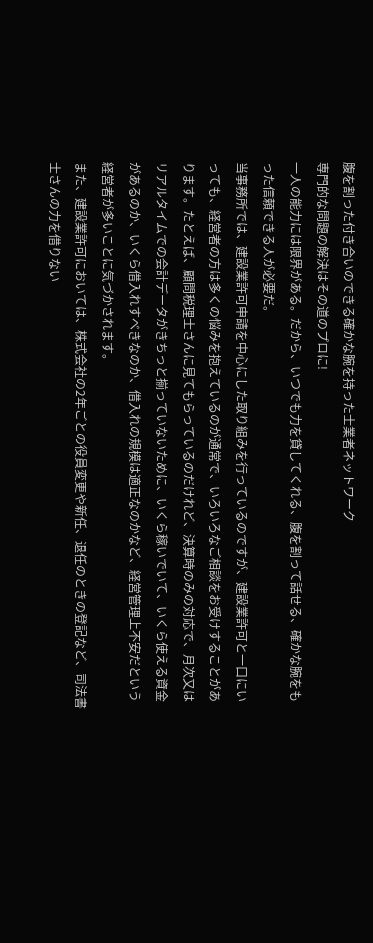腹を割った付き合いのできる確かな腕を持った士業者ネットワーク
専門的な問題の解決はその道のプロに!
一人の能力には限界がある。だから、いつでも力を貸してくれる、腹を割って話せる、確かな腕をもった信頼できる人が必要だ。
当事務所では、建設業許可申請を中心にした取り組みを行っているのですが、建設業許可と一口にいっても、経営者の方は多くの悩みを抱えているのが通常で、いろいろなご相談をお受けすることがあります。たとえば、顧問税理士さんに見てもらっているのだけれど、決算時のみの対応で、月次又はリアルタイムでの会計データがきちっと揃っていないために、いくら稼いでいて、いくら使える資金があるのか、いくら借入れすべきなのか、借入れの規模は適正なのかなど、経営管理上不安だという経営者が多いことに気づかされます。
また、建設業許可においては、株式会社の2年ごとの役員変更や新任、退任のときの登記など、司法書士さんの力を借りない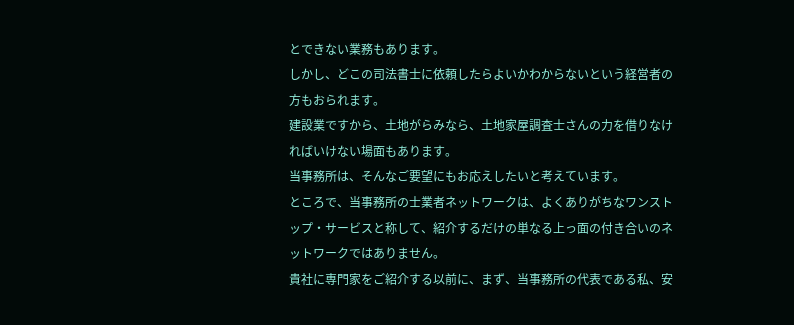とできない業務もあります。
しかし、どこの司法書士に依頼したらよいかわからないという経営者の方もおられます。
建設業ですから、土地がらみなら、土地家屋調査士さんの力を借りなければいけない場面もあります。
当事務所は、そんなご要望にもお応えしたいと考えています。
ところで、当事務所の士業者ネットワークは、よくありがちなワンストップ・サービスと称して、紹介するだけの単なる上っ面の付き合いのネットワークではありません。
貴社に専門家をご紹介する以前に、まず、当事務所の代表である私、安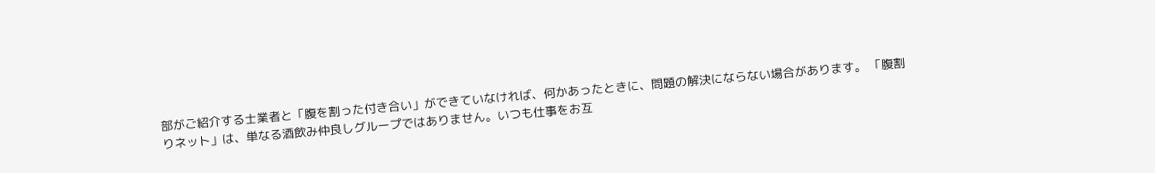部がご紹介する士業者と「腹を割った付き合い」ができていなければ、何かあったときに、問題の解決にならない場合があります。 「腹割りネット」は、単なる酒飲み仲良しグループではありません。いつも仕事をお互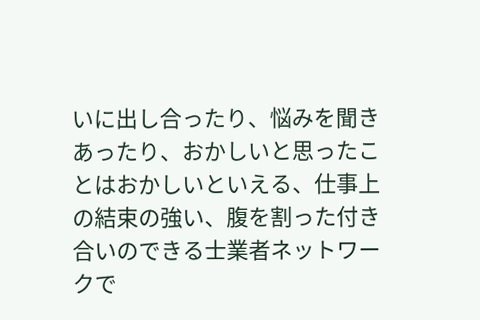いに出し合ったり、悩みを聞きあったり、おかしいと思ったことはおかしいといえる、仕事上の結束の強い、腹を割った付き合いのできる士業者ネットワークで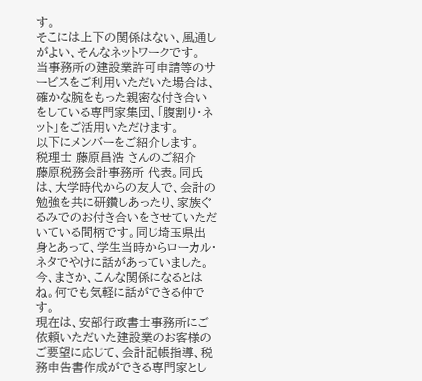す。
そこには上下の関係はない、風通しがよい、そんなネットワークです。
当事務所の建設業許可申請等のサービスをご利用いただいた場合は、確かな腕をもった親密な付き合いをしている専門家集団、「腹割り・ネット」をご活用いただけます。
以下にメンバーをご紹介します。
税理士 藤原昌浩 さんのご紹介
藤原税務会計事務所 代表。同氏は、大学時代からの友人で、会計の勉強を共に研鑽しあったり、家族ぐるみでのお付き合いをさせていただいている間柄です。同じ埼玉県出身とあって、学生当時からローカル・ネタでやけに話があっていました。
今、まさか、こんな関係になるとはね。何でも気軽に話ができる仲です。
現在は、安部行政書士事務所にご依頼いただいた建設業のお客様のご要望に応じて、会計記帳指導、税務申告書作成ができる専門家とし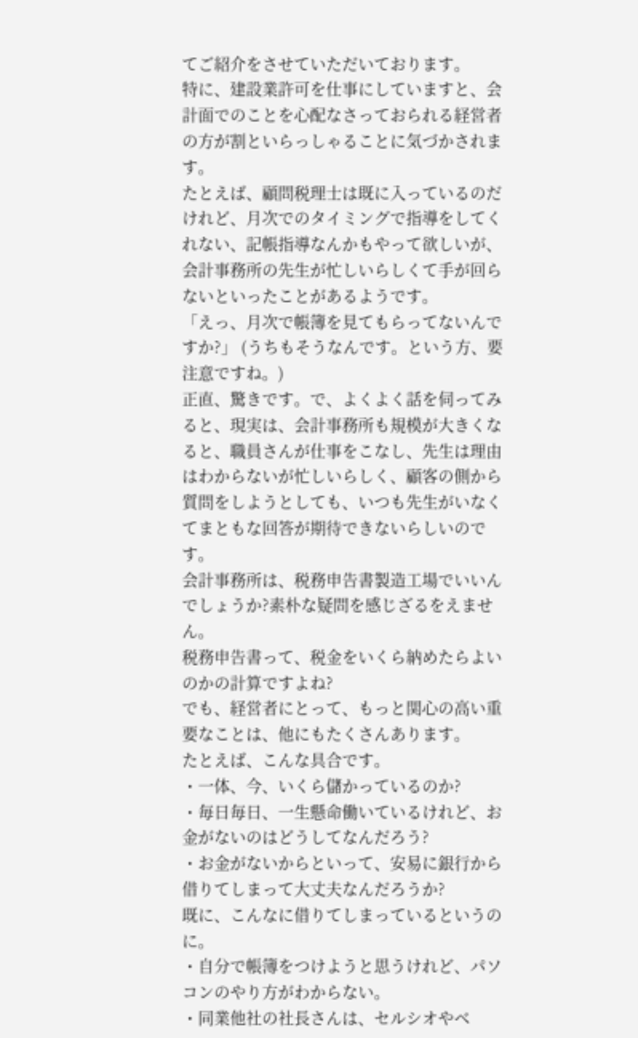てご紹介をさせていただいております。
特に、建設業許可を仕事にしていますと、会計面でのことを心配なさっておられる経営者の方が割といらっしゃることに気づかされます。
たとえば、顧問税理士は既に入っているのだけれど、月次でのタイミングで指導をしてくれない、記帳指導なんかもやって欲しいが、会計事務所の先生が忙しいらしくて手が回らないといったことがあるようです。
「えっ、月次で帳簿を見てもらってないんですか?」 (うちもそうなんです。という方、要注意ですね。)
正直、驚きです。で、よくよく話を伺ってみると、現実は、会計事務所も規模が大きくなると、職員さんが仕事をこなし、先生は理由はわからないが忙しいらしく、顧客の側から質問をしようとしても、いつも先生がいなくてまともな回答が期待できないらしいのです。
会計事務所は、税務申告書製造工場でいいんでしょうか?素朴な疑問を感じざるをえません。
税務申告書って、税金をいくら納めたらよいのかの計算ですよね?
でも、経営者にとって、もっと関心の高い重要なことは、他にもたくさんあります。
たとえば、こんな具合です。
・一体、今、いくら儲かっているのか?
・毎日毎日、一生懸命働いているけれど、お金がないのはどうしてなんだろう?
・お金がないからといって、安易に銀行から借りてしまって大丈夫なんだろうか?
既に、こんなに借りてしまっているというのに。
・自分で帳簿をつけようと思うけれど、パソコンのやり方がわからない。
・同業他社の社長さんは、セルシオやベ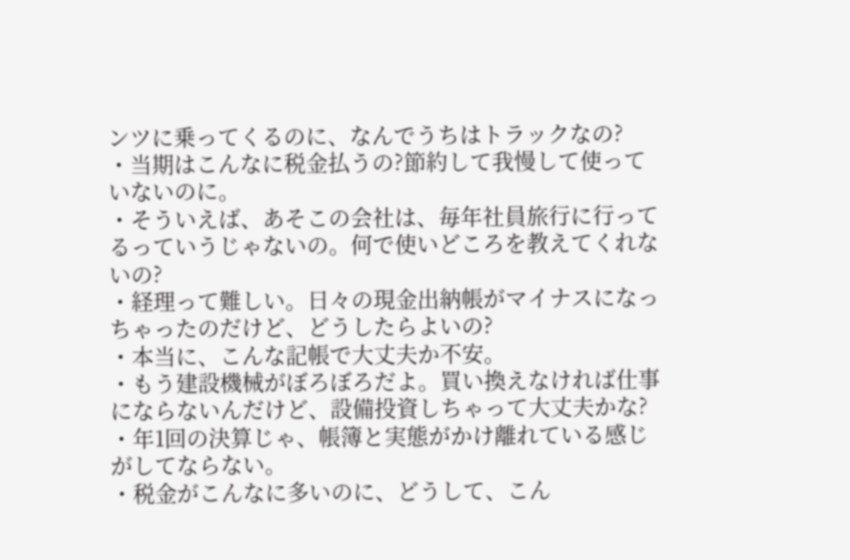ンツに乗ってくるのに、なんでうちはトラックなの?
・当期はこんなに税金払うの?節約して我慢して使っていないのに。
・そういえば、あそこの会社は、毎年社員旅行に行ってるっていうじゃないの。何で使いどころを教えてくれないの?
・経理って難しい。日々の現金出納帳がマイナスになっちゃったのだけど、どうしたらよいの?
・本当に、こんな記帳で大丈夫か不安。
・もう建設機械がぼろぼろだよ。買い換えなければ仕事にならないんだけど、設備投資しちゃって大丈夫かな?
・年1回の決算じゃ、帳簿と実態がかけ離れている感じがしてならない。
・税金がこんなに多いのに、どうして、こん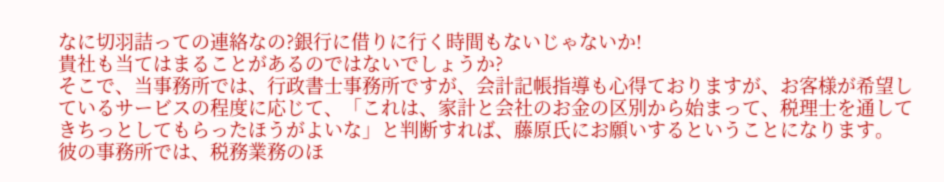なに切羽詰っての連絡なの?銀行に借りに行く時間もないじゃないか!
貴社も当てはまることがあるのではないでしょうか?
そこで、当事務所では、行政書士事務所ですが、会計記帳指導も心得ておりますが、お客様が希望しているサービスの程度に応じて、「これは、家計と会社のお金の区別から始まって、税理士を通してきちっとしてもらったほうがよいな」と判断すれば、藤原氏にお願いするということになります。 彼の事務所では、税務業務のほ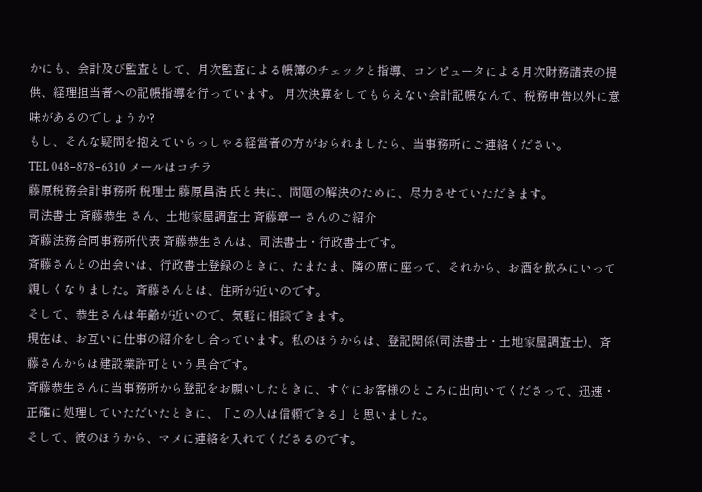かにも、会計及び監査として、月次監査による帳簿のチェックと指導、コンピュータによる月次財務諸表の提供、経理担当者への記帳指導を行っています。 月次決算をしてもらえない会計記帳なんて、税務申告以外に意味があるのでしょうか?
もし、そんな疑問を抱えていらっしゃる経営者の方がおられましたら、当事務所にご連絡ください。
TEL 048−878−6310 メールはコチラ
藤原税務会計事務所 税理士 藤原昌浩 氏と共に、問題の解決のために、尽力させていただきます。
司法書士 斉藤恭生 さん、土地家屋調査士 斉藤章一 さんのご紹介
斉藤法務合同事務所代表 斉藤恭生さんは、司法書士・行政書士です。
斉藤さんとの出会いは、行政書士登録のときに、たまたま、隣の席に座って、それから、お酒を飲みにいって親しくなりました。斉藤さんとは、住所が近いのです。
そして、恭生さんは年齢が近いので、気軽に相談できます。
現在は、お互いに仕事の紹介をし合っています。私のほうからは、登記関係(司法書士・土地家屋調査士)、斉藤さんからは建設業許可という具合です。
斉藤恭生さんに当事務所から登記をお願いしたときに、すぐにお客様のところに出向いてくださって、迅速・正確に処理していただいたときに、「この人は信頼できる」と思いました。
そして、彼のほうから、マメに連絡を入れてくださるのです。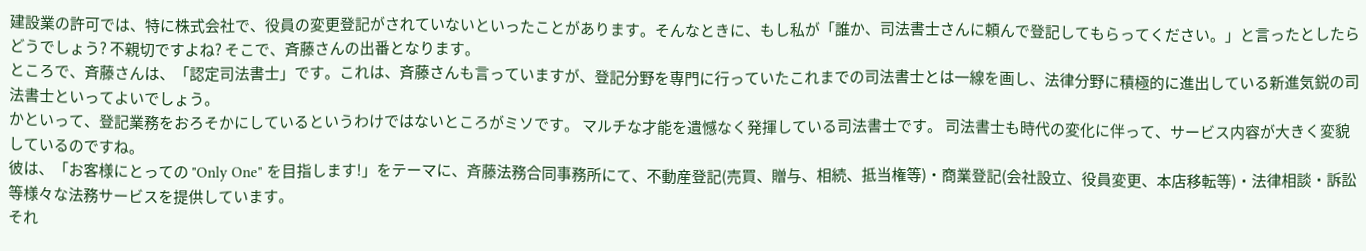建設業の許可では、特に株式会社で、役員の変更登記がされていないといったことがあります。そんなときに、もし私が「誰か、司法書士さんに頼んで登記してもらってください。」と言ったとしたらどうでしょう? 不親切ですよね? そこで、斉藤さんの出番となります。
ところで、斉藤さんは、「認定司法書士」です。これは、斉藤さんも言っていますが、登記分野を専門に行っていたこれまでの司法書士とは一線を画し、法律分野に積極的に進出している新進気鋭の司法書士といってよいでしょう。
かといって、登記業務をおろそかにしているというわけではないところがミソです。 マルチな才能を遺憾なく発揮している司法書士です。 司法書士も時代の変化に伴って、サービス内容が大きく変貌しているのですね。
彼は、「お客様にとっての "Only One" を目指します!」をテーマに、斉藤法務合同事務所にて、不動産登記(売買、贈与、相続、抵当権等)・商業登記(会社設立、役員変更、本店移転等)・法律相談・訴訟等様々な法務サービスを提供しています。
それ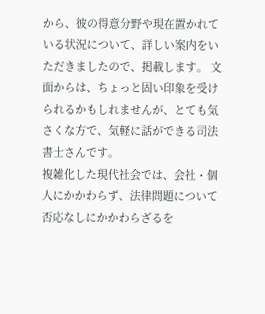から、彼の得意分野や現在置かれている状況について、詳しい案内をいただきましたので、掲載します。 文面からは、ちょっと固い印象を受けられるかもしれませんが、とても気さくな方で、気軽に話ができる司法書士さんです。
複雑化した現代社会では、会社・個人にかかわらず、法律問題について否応なしにかかわらざるを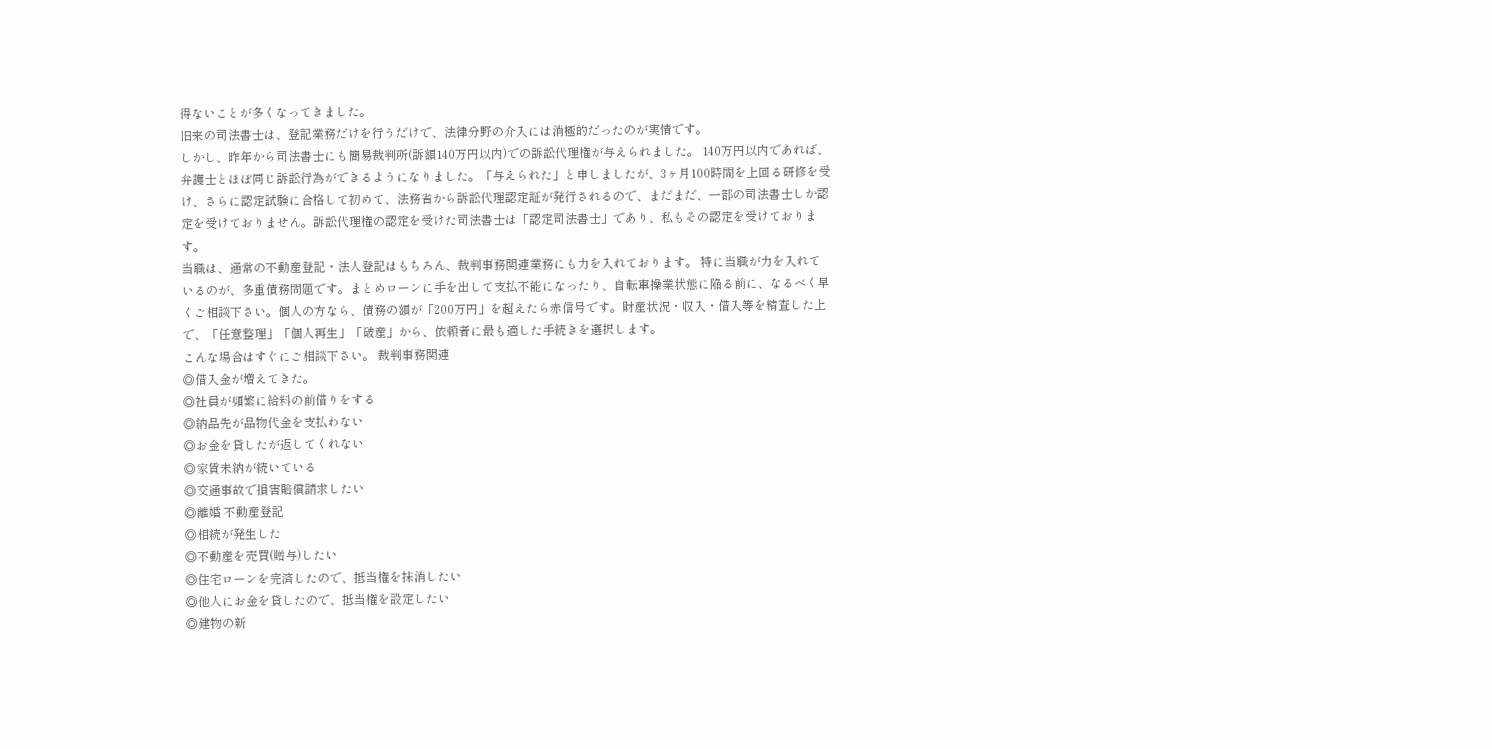得ないことが多くなってきました。
旧来の司法書士は、登記業務だけを行うだけで、法律分野の介入には消極的だったのが実情です。
しかし、昨年から司法書士にも簡易裁判所(訴額140万円以内)での訴訟代理権が与えられました。 140万円以内であれば、弁護士とほぼ同じ訴訟行為ができるようになりました。「与えられた」と申しましたが、3ヶ月100時間を上回る研修を受け、さらに認定試験に合格して初めて、法務省から訴訟代理認定証が発行されるので、まだまだ、一部の司法書士しか認定を受けておりません。訴訟代理権の認定を受けた司法書士は「認定司法書士」であり、私もその認定を受けております。
当職は、通常の不動産登記・法人登記はもちろん、裁判事務関連業務にも力を入れております。 特に当職が力を入れているのが、多重債務問題です。まとめローンに手を出して支払不能になったり、自転車操業状態に陥る前に、なるべく早くご相談下さい。個人の方なら、債務の額が「200万円」を超えたら赤信号です。財産状況・収入・借入等を精査した上で、「任意整理」「個人再生」「破産」から、依頼者に最も適した手続きを選択します。
こんな場合はすぐにご相談下さい。 裁判事務関連
◎借入金が増えてきた。
◎社員が頻繁に給料の前借りをする
◎納品先が品物代金を支払わない
◎お金を貸したが返してくれない
◎家賃未納が続いている
◎交通事故で損害賠償請求したい
◎離婚 不動産登記
◎相続が発生した
◎不動産を売買(贈与)したい
◎住宅ローンを完済したので、抵当権を抹消したい
◎他人にお金を貸したので、抵当権を設定したい
◎建物の新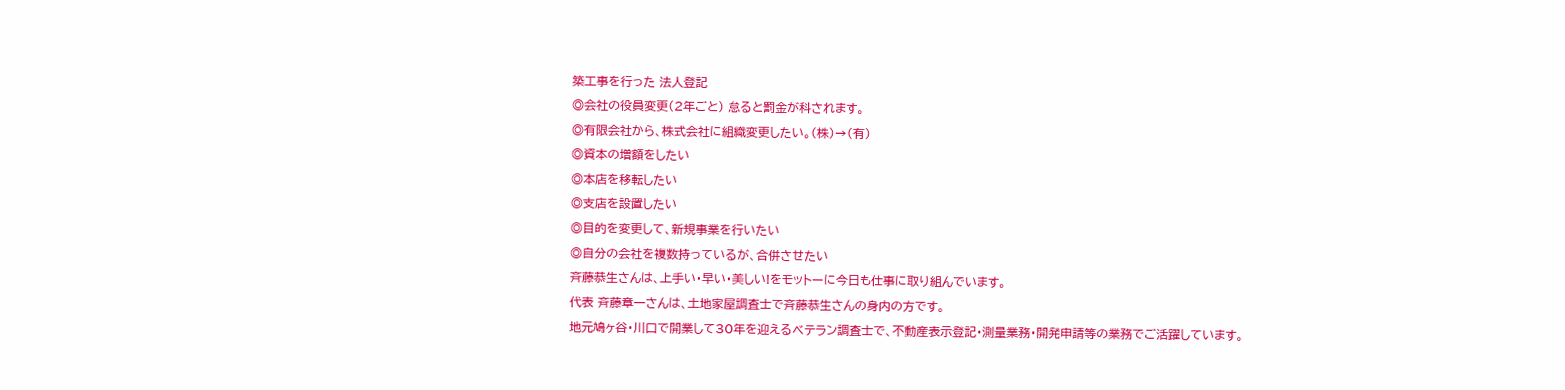築工事を行った 法人登記
◎会社の役員変更(2年ごと) 怠ると罰金が科されます。
◎有限会社から、株式会社に組織変更したい。(株)→(有)
◎資本の増額をしたい
◎本店を移転したい
◎支店を設置したい
◎目的を変更して、新規事業を行いたい
◎自分の会社を複数持っているが、合併させたい
斉藤恭生さんは、上手い・早い・美しい!をモットーに今日も仕事に取り組んでいます。
代表 斉藤章一さんは、土地家屋調査士で斉藤恭生さんの身内の方です。
地元鳩ヶ谷・川口で開業して30年を迎えるベテラン調査士で、不動産表示登記・測量業務・開発申請等の業務でご活躍しています。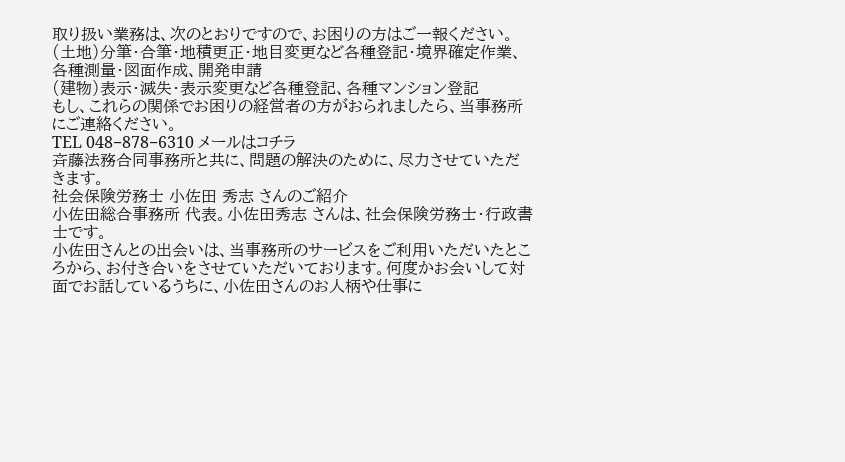取り扱い業務は、次のとおりですので、お困りの方はご一報ください。
(土地)分筆・合筆・地積更正・地目変更など各種登記・境界確定作業、各種測量・図面作成、開発申請
(建物)表示・滅失・表示変更など各種登記、各種マンション登記
もし、これらの関係でお困りの経営者の方がおられましたら、当事務所にご連絡ください。
TEL 048−878−6310 メールはコチラ
斉藤法務合同事務所と共に、問題の解決のために、尽力させていただきます。
社会保険労務士 小佐田 秀志 さんのご紹介
小佐田総合事務所 代表。小佐田秀志 さんは、社会保険労務士・行政書士です。
小佐田さんとの出会いは、当事務所のサービスをご利用いただいたところから、お付き合いをさせていただいております。何度かお会いして対面でお話しているうちに、小佐田さんのお人柄や仕事に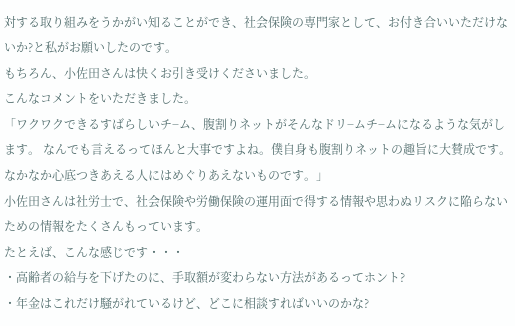対する取り組みをうかがい知ることができ、社会保険の専門家として、お付き合いいただけないか?と私がお願いしたのです。
もちろん、小佐田さんは快くお引き受けくださいました。
こんなコメントをいただきました。
「ワクワクできるすばらしいチ−ム、腹割りネットがそんなドリ−ムチ−ムになるような気がします。 なんでも言えるってほんと大事ですよね。僕自身も腹割りネットの趣旨に大賛成です。 なかなか心底つきあえる人にはめぐりあえないものです。」
小佐田さんは社労士で、社会保険や労働保険の運用面で得する情報や思わぬリスクに陥らないための情報をたくさんもっています。
たとえば、こんな感じです・・・
・高齢者の給与を下げたのに、手取額が変わらない方法があるってホント?
・年金はこれだけ騒がれているけど、どこに相談すればいいのかな?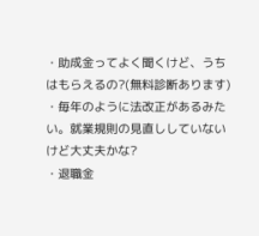・助成金ってよく聞くけど、うちはもらえるの?(無料診断あります)
・毎年のように法改正があるみたい。就業規則の見直ししていないけど大丈夫かな?
・退職金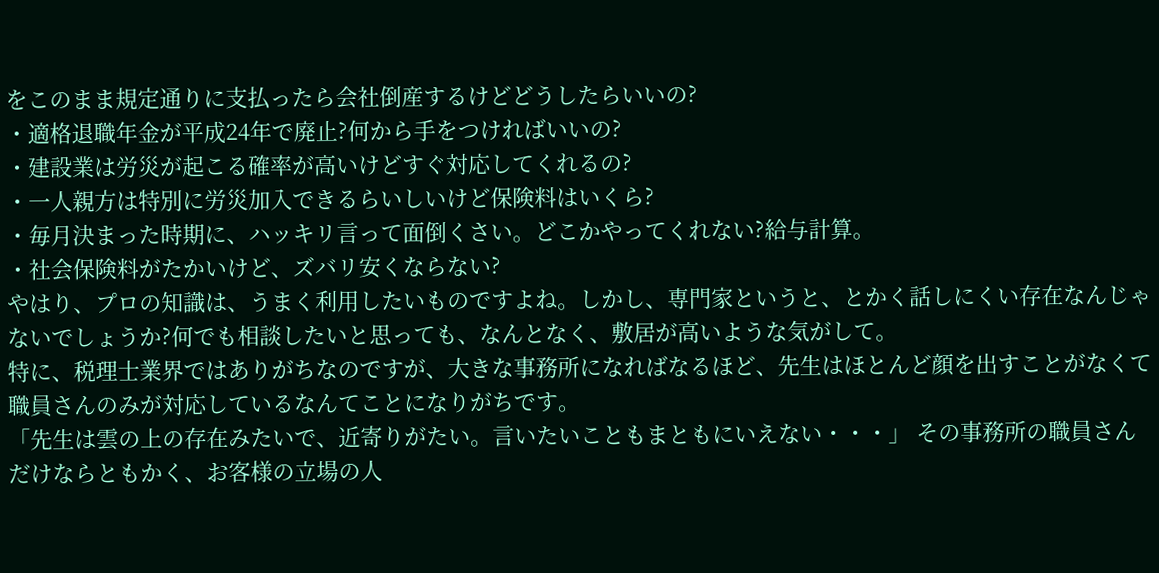をこのまま規定通りに支払ったら会社倒産するけどどうしたらいいの?
・適格退職年金が平成24年で廃止?何から手をつければいいの?
・建設業は労災が起こる確率が高いけどすぐ対応してくれるの?
・一人親方は特別に労災加入できるらいしいけど保険料はいくら?
・毎月決まった時期に、ハッキリ言って面倒くさい。どこかやってくれない?給与計算。
・社会保険料がたかいけど、ズバリ安くならない?
やはり、プロの知識は、うまく利用したいものですよね。しかし、専門家というと、とかく話しにくい存在なんじゃないでしょうか?何でも相談したいと思っても、なんとなく、敷居が高いような気がして。
特に、税理士業界ではありがちなのですが、大きな事務所になればなるほど、先生はほとんど顔を出すことがなくて職員さんのみが対応しているなんてことになりがちです。
「先生は雲の上の存在みたいで、近寄りがたい。言いたいこともまともにいえない・・・」 その事務所の職員さんだけならともかく、お客様の立場の人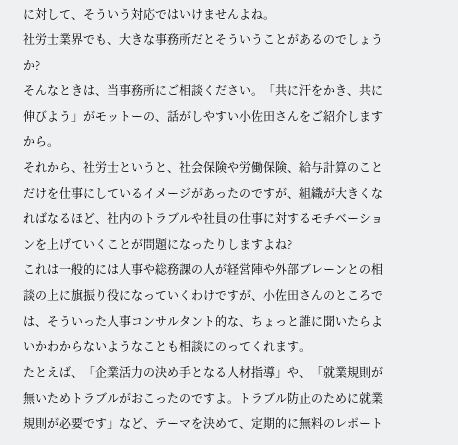に対して、そういう対応ではいけませんよね。
社労士業界でも、大きな事務所だとそういうことがあるのでしょうか?
そんなときは、当事務所にご相談ください。「共に汗をかき、共に伸びよう」がモットーの、話がしやすい小佐田さんをご紹介しますから。
それから、社労士というと、社会保険や労働保険、給与計算のことだけを仕事にしているイメージがあったのですが、組織が大きくなればなるほど、社内のトラブルや社員の仕事に対するモチベーションを上げていくことが問題になったりしますよね?
これは一般的には人事や総務課の人が経営陣や外部ブレーンとの相談の上に旗振り役になっていくわけですが、小佐田さんのところでは、そういった人事コンサルタント的な、ちょっと誰に聞いたらよいかわからないようなことも相談にのってくれます。
たとえば、「企業活力の決め手となる人材指導」や、「就業規則が無いためトラブルがおこったのですよ。トラブル防止のために就業規則が必要です」など、テーマを決めて、定期的に無料のレポート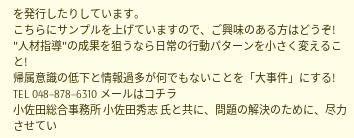を発行したりしています。
こちらにサンプルを上げていますので、ご興味のある方はどうぞ!
"人材指導"の成果を狙うなら日常の行動パターンを小さく変えること!
帰属意識の低下と情報過多が何でもないことを「大事件」にする!
TEL 048−878−6310 メールはコチラ
小佐田総合事務所 小佐田秀志 氏と共に、問題の解決のために、尽力させてい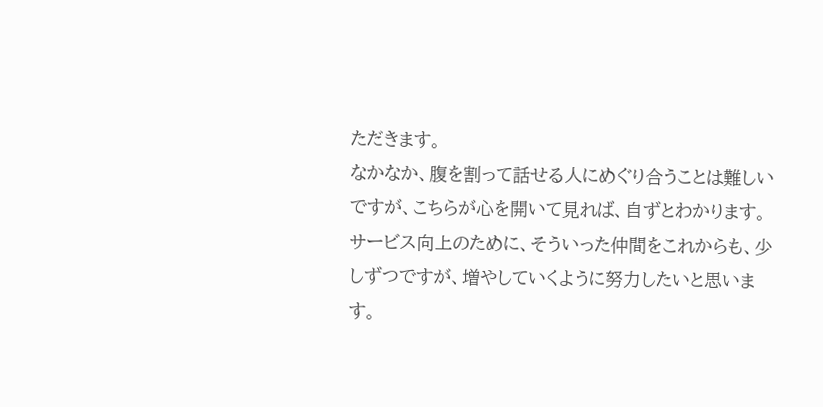ただきます。
なかなか、腹を割って話せる人にめぐり合うことは難しいですが、こちらが心を開いて見れば、自ずとわかります。
サービス向上のために、そういった仲間をこれからも、少しずつですが、増やしていくように努力したいと思います。